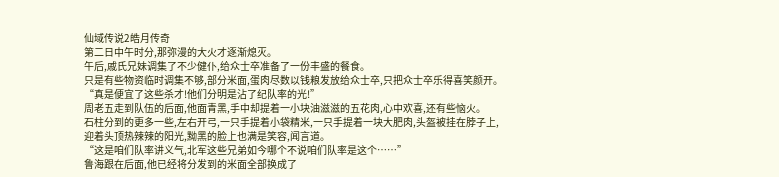仙域传说2皓月传奇
第二日中午时分,那弥漫的大火才逐渐熄灭。
午后,戚氏兄妹调集了不少健仆,给众士卒准备了一份丰盛的餐食。
只是有些物资临时调集不够,部分米面,蛋肉尽数以钱粮发放给众士卒,只把众士卒乐得喜笑颜开。
“真是便宜了这些杀才!他们分明是沾了纪队率的光!”
周老五走到队伍的后面,他面青黑,手中却提着一小块油滋滋的五花肉,心中欢喜,还有些恼火。
石柱分到的更多一些,左右开弓,一只手提着小袋精米,一只手提着一块大肥肉,头盔被挂在脖子上,迎着头顶热辣辣的阳光,黝黑的脸上也满是笑容,闻言道。
“这是咱们队率讲义气,北军这些兄弟如今哪个不说咱们队率是这个……”
鲁海跟在后面,他已经将分发到的米面全部换成了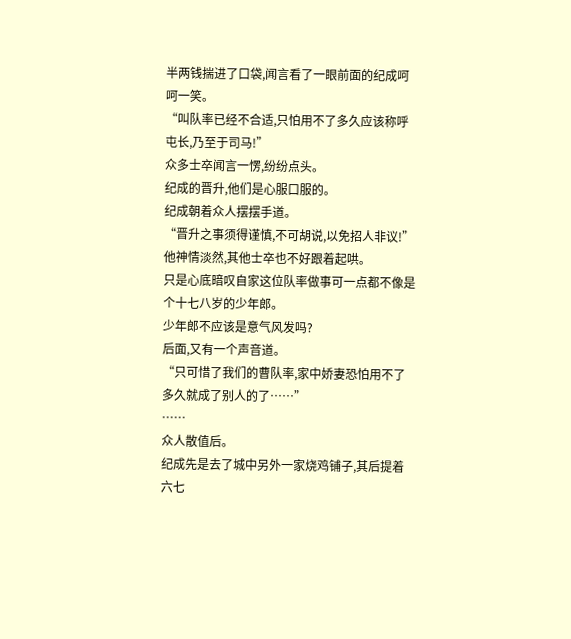半两钱揣进了口袋,闻言看了一眼前面的纪成呵呵一笑。
“叫队率已经不合适,只怕用不了多久应该称呼屯长,乃至于司马!”
众多士卒闻言一愣,纷纷点头。
纪成的晋升,他们是心服口服的。
纪成朝着众人摆摆手道。
“晋升之事须得谨慎,不可胡说,以免招人非议!”
他神情淡然,其他士卒也不好跟着起哄。
只是心底暗叹自家这位队率做事可一点都不像是个十七八岁的少年郎。
少年郎不应该是意气风发吗?
后面,又有一个声音道。
“只可惜了我们的曹队率,家中娇妻恐怕用不了多久就成了别人的了……”
……
众人散值后。
纪成先是去了城中另外一家烧鸡铺子,其后提着六七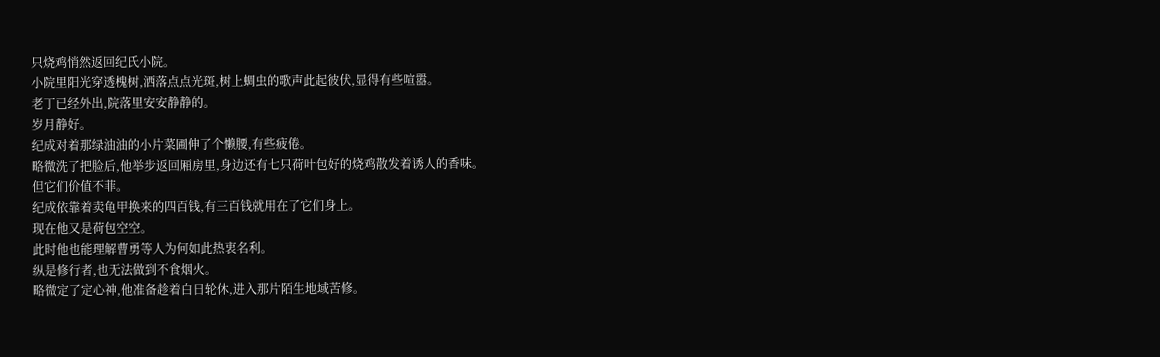只烧鸡悄然返回纪氏小院。
小院里阳光穿透槐树,洒落点点光斑,树上蜩虫的歌声此起彼伏,显得有些喧嚣。
老丁已经外出,院落里安安静静的。
岁月静好。
纪成对着那绿油油的小片菜圃伸了个懒腰,有些疲倦。
略微洗了把脸后,他举步返回厢房里,身边还有七只荷叶包好的烧鸡散发着诱人的香味。
但它们价值不菲。
纪成依靠着卖龟甲换来的四百钱,有三百钱就用在了它们身上。
现在他又是荷包空空。
此时他也能理解曹勇等人为何如此热衷名利。
纵是修行者,也无法做到不食烟火。
略微定了定心神,他准备趁着白日轮休,进入那片陌生地域苦修。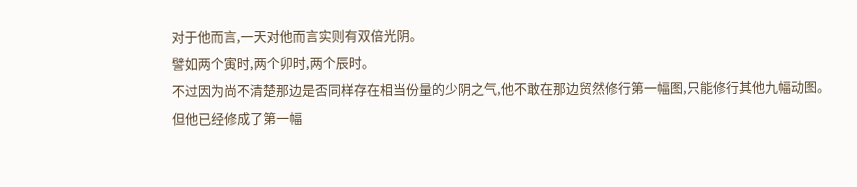对于他而言,一天对他而言实则有双倍光阴。
譬如两个寅时,两个卯时,两个辰时。
不过因为尚不清楚那边是否同样存在相当份量的少阴之气,他不敢在那边贸然修行第一幅图,只能修行其他九幅动图。
但他已经修成了第一幅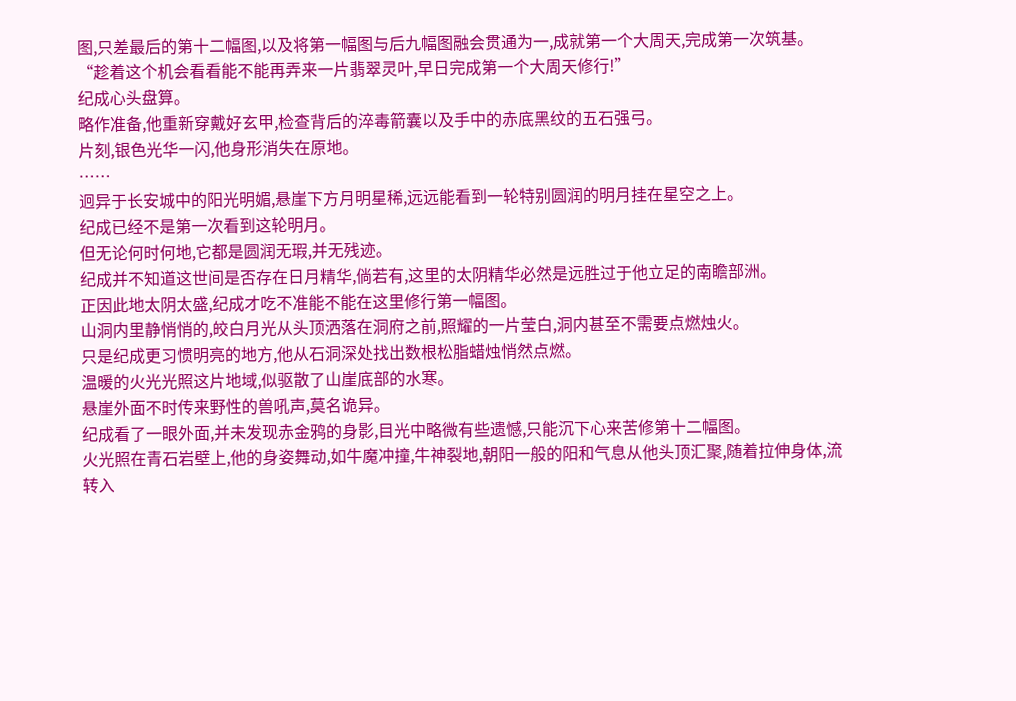图,只差最后的第十二幅图,以及将第一幅图与后九幅图融会贯通为一,成就第一个大周天,完成第一次筑基。
“趁着这个机会看看能不能再弄来一片翡翠灵叶,早日完成第一个大周天修行!”
纪成心头盘算。
略作准备,他重新穿戴好玄甲,检查背后的淬毒箭囊以及手中的赤底黑纹的五石强弓。
片刻,银色光华一闪,他身形消失在原地。
……
迥异于长安城中的阳光明媚,悬崖下方月明星稀,远远能看到一轮特别圆润的明月挂在星空之上。
纪成已经不是第一次看到这轮明月。
但无论何时何地,它都是圆润无瑕,并无残迹。
纪成并不知道这世间是否存在日月精华,倘若有,这里的太阴精华必然是远胜过于他立足的南瞻部洲。
正因此地太阴太盛,纪成才吃不准能不能在这里修行第一幅图。
山洞内里静悄悄的,皎白月光从头顶洒落在洞府之前,照耀的一片莹白,洞内甚至不需要点燃烛火。
只是纪成更习惯明亮的地方,他从石洞深处找出数根松脂蜡烛悄然点燃。
温暖的火光光照这片地域,似驱散了山崖底部的水寒。
悬崖外面不时传来野性的兽吼声,莫名诡异。
纪成看了一眼外面,并未发现赤金鸦的身影,目光中略微有些遗憾,只能沉下心来苦修第十二幅图。
火光照在青石岩壁上,他的身姿舞动,如牛魔冲撞,牛神裂地,朝阳一般的阳和气息从他头顶汇聚,随着拉伸身体,流转入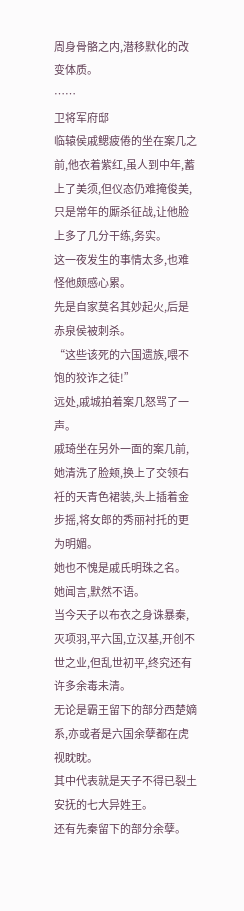周身骨骼之内,潜移默化的改变体质。
……
卫将军府邸
临辕侯戚鳃疲倦的坐在案几之前,他衣着紫红,虽人到中年,蓄上了美须,但仪态仍难掩俊美,只是常年的厮杀征战,让他脸上多了几分干练,务实。
这一夜发生的事情太多,也难怪他颇感心累。
先是自家莫名其妙起火,后是赤泉侯被刺杀。
“这些该死的六国遗族,喂不饱的狡诈之徒!”
远处,戚城拍着案几怒骂了一声。
戚琦坐在另外一面的案几前,她清洗了脸颊,换上了交领右衽的天青色裙装,头上插着金步摇,将女郎的秀丽衬托的更为明媚。
她也不愧是戚氏明珠之名。
她闻言,默然不语。
当今天子以布衣之身诛暴秦,灭项羽,平六国,立汉基,开创不世之业,但乱世初平,终究还有许多余毒未清。
无论是霸王留下的部分西楚嫡系,亦或者是六国余孽都在虎视眈眈。
其中代表就是天子不得已裂土安抚的七大异姓王。
还有先秦留下的部分余孽。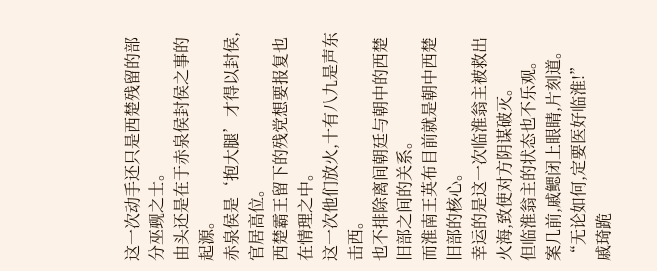这一次动手还只是西楚残留的部分巫觋之士。
由头还是在于赤泉侯封侯之事的起源。
赤泉侯是‘抱大腿’才得以封侯,官居高位。
西楚霸王留下的残党想要报复也在情理之中。
这一次他们放火,十有八九是声东击西。
也不排除离间朝廷与朝中的西楚旧部之间的关系。
而淮南王英布目前就是朝中西楚旧部的核心。
幸运的是这一次临淮翁主被救出火海,致使对方阴谋破灭。
但临淮翁主的状态也不乐观。
案几前,戚鳃闭上眼睛,片刻道。
“无论如何,定要医好临淮!”
戚琦跪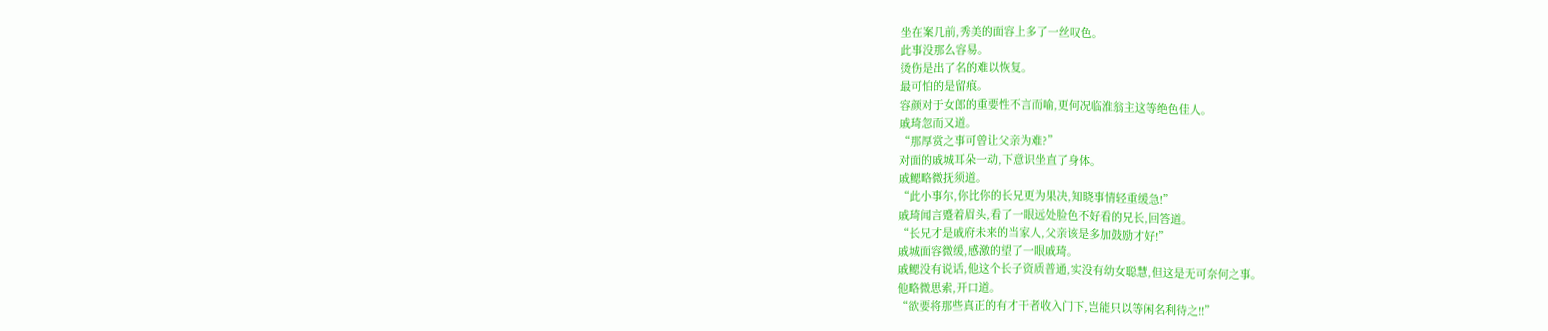坐在案几前,秀美的面容上多了一丝叹色。
此事没那么容易。
烫伤是出了名的难以恢复。
最可怕的是留痕。
容颜对于女郎的重要性不言而喻,更何况临淮翁主这等绝色佳人。
戚琦忽而又道。
“那厚赏之事可曾让父亲为难?”
对面的戚城耳朵一动,下意识坐直了身体。
戚鳃略微抚须道。
“此小事尔,你比你的长兄更为果决,知晓事情轻重缓急!”
戚琦闻言蹙着眉头,看了一眼远处脸色不好看的兄长,回答道。
“长兄才是戚府未来的当家人,父亲该是多加鼓励才好!”
戚城面容微缓,感激的望了一眼戚琦。
戚鳃没有说话,他这个长子资质普通,实没有幼女聪慧,但这是无可奈何之事。
他略微思索,开口道。
“欲要将那些真正的有才干者收入门下,岂能只以等闲名利待之!!”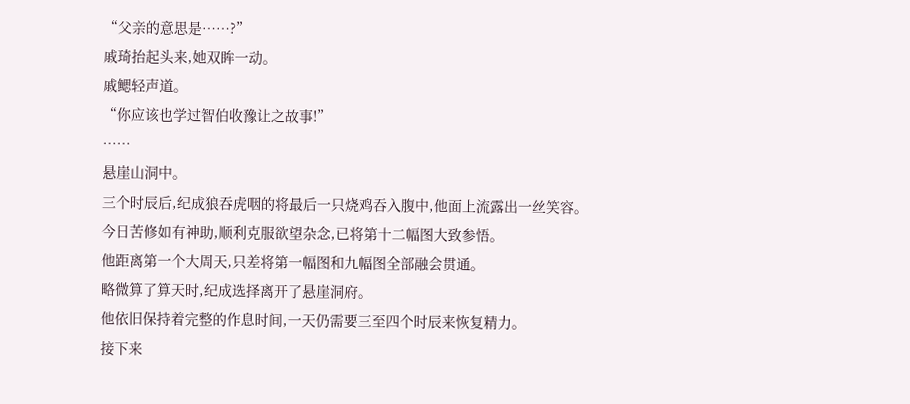“父亲的意思是……?”
戚琦抬起头来,她双眸一动。
戚鳃轻声道。
“你应该也学过智伯收豫让之故事!”
……
悬崖山洞中。
三个时辰后,纪成狼吞虎咽的将最后一只烧鸡吞入腹中,他面上流露出一丝笑容。
今日苦修如有神助,顺利克服欲望杂念,已将第十二幅图大致参悟。
他距离第一个大周天,只差将第一幅图和九幅图全部融会贯通。
略微算了算天时,纪成选择离开了悬崖洞府。
他依旧保持着完整的作息时间,一天仍需要三至四个时辰来恢复精力。
接下来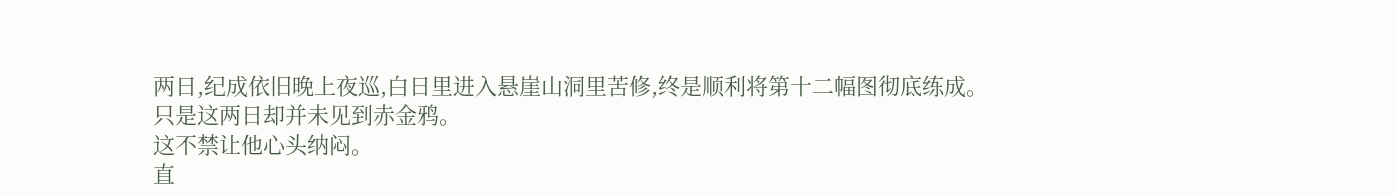两日,纪成依旧晚上夜巡,白日里进入悬崖山洞里苦修,终是顺利将第十二幅图彻底练成。
只是这两日却并未见到赤金鸦。
这不禁让他心头纳闷。
直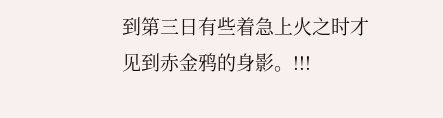到第三日有些着急上火之时才见到赤金鸦的身影。!!!